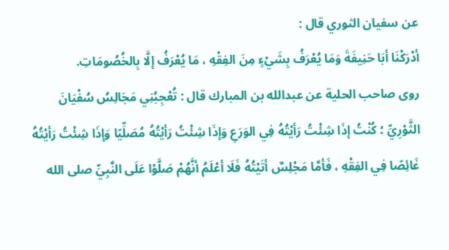عن سفيان الثوري قال :
أدْرَكْنَا أبَا حَنِيفَةَ وَمَا يُعْرَفُ بِشَيْءٍ مِنَ الفِقْهِ ، مَا يُعْرَفُ إلَّا بِالخُصُومَاتِ.
روى صاحب الحلية عن عبدالله بن المبارك قال : تُعْجِبُنِي مَجَالِسُ سُفْيَانَ الثَّوْرِيِّ ؛ كُنْتُ إذَا شِئْتُ رَأيْتُهُ فِي الوَرَعِ وَإذَا شِئْتُ رَأيْتُهُ مُصَلِّيًا وَإذَا شِئْتُ رَأيْتُهُ غَائِصًا فِي الفِقْهِ ، فَأمَّا مَجْلِسٌ أتَيْتُهُ فَلَا أعْلَمُ أنَّهُمْ صَلَّوْا عَلَى النَّبِيِّ صلى الله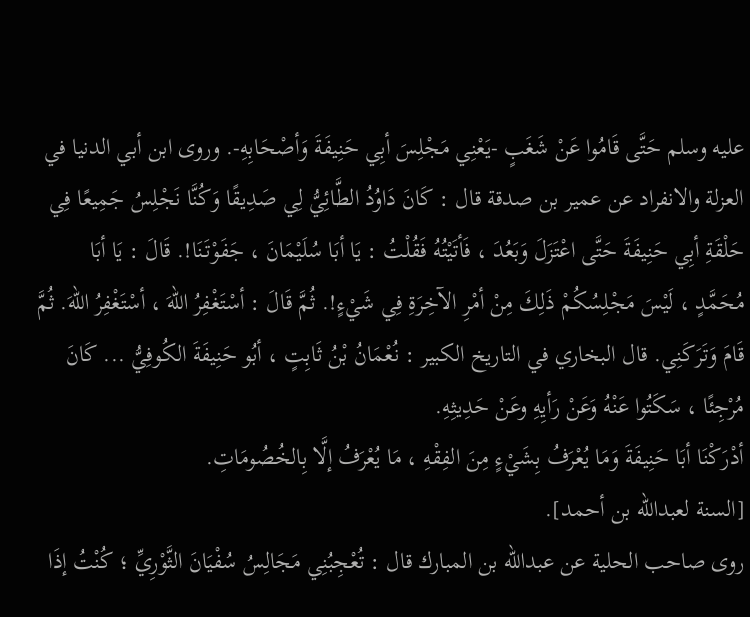عليه وسلم حَتَّى قَامُوا عَنْ شَغَبٍ -يَعْنِي مَجْلِسَ أبِي حَنِيفَةَ وَأصْحَابِهِ-. وروى ابن أبي الدنيا في العزلة والانفراد عن عمير بن صدقة قال : كَانَ دَاوُدُ الطَّائِيُّ لِي صَدِيقًا وَكُنَّا نَجْلِسُ جَمِيعًا فِي حَلْقَةِ أبِي حَنِيفَةَ حَتَّى اعْتَزَلَ وَبَعُدَ ، فَأتَيْتُهُ فَقُلْتُ : يَا أبَا سُلَيْمَانَ ، جَفَوْتَنَا!. قَالَ : يَا أبَا مُحَمَّدٍ ، لَيْسَ مَجْلِسُكُمْ ذَلِكَ مِنْ أمْرِ الآخِرَةِ فِي شَيْءٍ!. ثُمَّ قَالَ : أسْتَغْفِرُ اللهَ ، أسْتَغْفِرُ اللهَ. ثُمَّ قَامَ وَتَرَكَنِي. قال البخاري في التاريخ الكبير : نُعْمَانُ بْنُ ثَابِتٍ ، أبُو حَنِيفَةَ الكُوفِيُّ ... كَانَ مُرْجِئًا ، سَكَتُوا عَنْهُ وَعَنْ رَأيِهِ وعَنْ حَدِيثِهِ.
أدْرَكْنَا أبَا حَنِيفَةَ وَمَا يُعْرَفُ بِشَيْءٍ مِنَ الفِقْهِ ، مَا يُعْرَفُ إلَّا بِالخُصُومَاتِ.
[السنة لعبدالله بن أحمد].
روى صاحب الحلية عن عبدالله بن المبارك قال : تُعْجِبُنِي مَجَالِسُ سُفْيَانَ الثَّوْرِيِّ ؛ كُنْتُ إذَا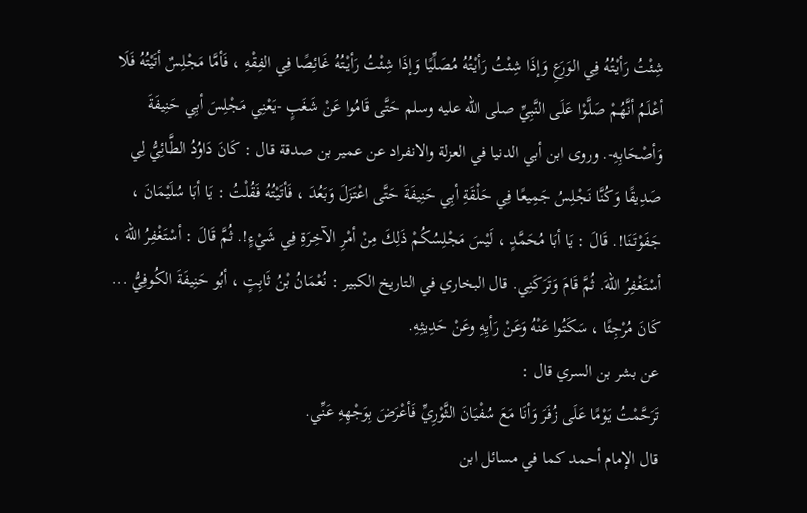شِئْتُ رَأيْتُهُ فِي الوَرَعِ وَإذَا شِئْتُ رَأيْتُهُ مُصَلِّيًا وَإذَا شِئْتُ رَأيْتُهُ غَائِصًا فِي الفِقْهِ ، فَأمَّا مَجْلِسٌ أتَيْتُهُ فَلَا أعْلَمُ أنَّهُمْ صَلَّوْا عَلَى النَّبِيِّ صلى الله عليه وسلم حَتَّى قَامُوا عَنْ شَغَبٍ -يَعْنِي مَجْلِسَ أبِي حَنِيفَةَ وَأصْحَابِهِ-. وروى ابن أبي الدنيا في العزلة والانفراد عن عمير بن صدقة قال : كَانَ دَاوُدُ الطَّائِيُّ لِي صَدِيقًا وَكُنَّا نَجْلِسُ جَمِيعًا فِي حَلْقَةِ أبِي حَنِيفَةَ حَتَّى اعْتَزَلَ وَبَعُدَ ، فَأتَيْتُهُ فَقُلْتُ : يَا أبَا سُلَيْمَانَ ، جَفَوْتَنَا!. قَالَ : يَا أبَا مُحَمَّدٍ ، لَيْسَ مَجْلِسُكُمْ ذَلِكَ مِنْ أمْرِ الآخِرَةِ فِي شَيْءٍ!. ثُمَّ قَالَ : أسْتَغْفِرُ اللهَ ، أسْتَغْفِرُ اللهَ. ثُمَّ قَامَ وَتَرَكَنِي. قال البخاري في التاريخ الكبير : نُعْمَانُ بْنُ ثَابِتٍ ، أبُو حَنِيفَةَ الكُوفِيُّ ... كَانَ مُرْجِئًا ، سَكَتُوا عَنْهُ وَعَنْ رَأيِهِ وعَنْ حَدِيثِهِ.
عن بشر بن السري قال :
تَرَحَّمْتُ يَوْمًا عَلَى زُفَرَ وَأنَا مَعَ سُفْيَانَ الثَّوْرِيِّ فَأعْرَضَ بِوَجْهِهِ عَنِّي.
قال الإمام أحمد كما في مسائل ابن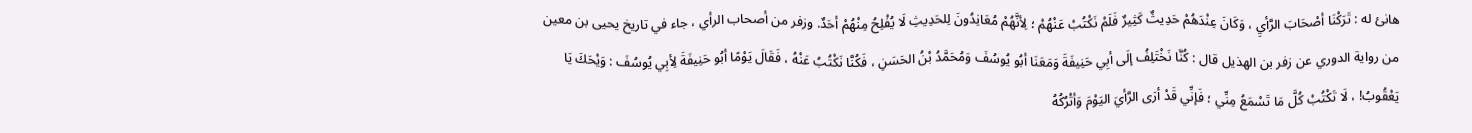هانئ له : تَرَكْنَا أصْحَابَ الرَّأيِ ، وَكَانَ عِنْدَهُمْ حَدِيثٌ كَثِيرٌ فَلَمْ نَكْتُبْ عَنْهُمْ ؛ لِأنَّهُمْ مُعَانِدُونَ لِلحَدِيثِ لَا يُفْلِحُ مِنْهُمْ أحَدٌ. وزفر من أصحاب الرأي ، جاء في تاريخ يحيى بن معين من رواية الدوري عن زفر بن الهذيل قال : كُنَّا نَخْتَلِفُ إلَى أبِي حَنِيفَةَ وَمَعَنَا أبُو يُوسُفَ وَمُحَمَّدُ بْنُ الحَسَنِ ، فَكُنَّا نَكْتُبُ عَنْهُ ، فَقَالَ يَوْمًا أبُو حَنِيفَةَ لِأبِي يُوسُفَ : وَيْحَكَ يَا يَعْقُوبُ! ، لَا تَكْتُبْ كُلَّ مَا تَسْمَعُ مِنِّي ؛ فَإنِّي قَدْ أرَى الرَّأيَ اليَوْمَ وَأتْرُكُهُ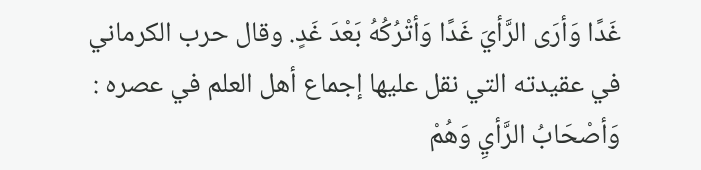غَدًا وَأرَى الرَّأيَ غَدًا وَأتْرُكُهُ بَعْدَ غَدٍ. وقال حرب الكرماني في عقيدته التي نقل عليها إجماع أهل العلم في عصره : وَأصْحَابُ الرَّأيِ وَهُمْ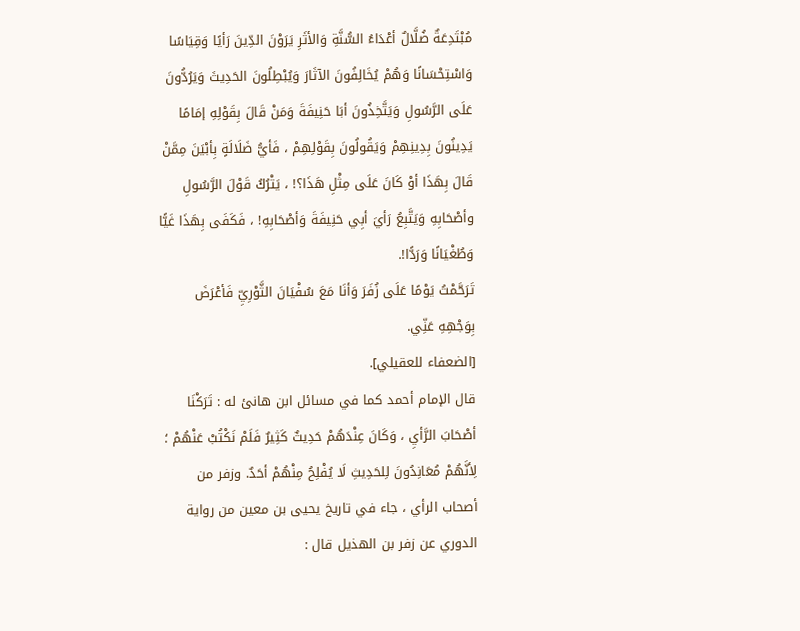مُبْتَدِعَةٌ ضُلَّالٌ أعْدَاءُ السُّنَّةِ وَالأثَرِ يَرَوْنَ الدِّينَ رَأيًا وَقِيَاسًا وَاسْتِحْسَانًا وَهُمْ يُخَالِفُونَ الآثَارَ وَيُبْطِلُونَ الحَدِيثَ وَيَرُدُّونَ عَلَى الرَّسُولِ وَيَتَّخِذُونَ أبَا حَنِيفَةَ وَمَنْ قَالَ بِقَوْلِهِ إمَامًا يَدِينُونَ بِدِينِهِمْ وَيَقُولُونَ بِقَوْلِهِمْ ، فَأيُّ ضَلَالَةٍ بِأبْيَنَ مِمَّنْ قَالَ بِهَذَا أوْ كَانَ عَلَى مِثْلِ هَذَا؟! ، يَتْرُكُ قَوْلَ الرَّسُولِ وأصْحَابِهِ وَيَتَّبِعُ رَأيَ أبِي حَنِيفَةَ وَأصْحَابِهِ! ، فَكَفَى بِهَذَا غَيًّا وَطُغْيَانًا وَرَدًّا!.
تَرَحَّمْتُ يَوْمًا عَلَى زُفَرَ وَأنَا مَعَ سُفْيَانَ الثَّوْرِيِّ فَأعْرَضَ بِوَجْهِهِ عَنِّي.
[الضعفاء للعقيلي].
قال الإمام أحمد كما في مسائل ابن هانئ له : تَرَكْنَا أصْحَابَ الرَّأيِ ، وَكَانَ عِنْدَهُمْ حَدِيثٌ كَثِيرٌ فَلَمْ نَكْتُبْ عَنْهُمْ ؛ لِأنَّهُمْ مُعَانِدُونَ لِلحَدِيثِ لَا يُفْلِحُ مِنْهُمْ أحَدٌ. وزفر من أصحاب الرأي ، جاء في تاريخ يحيى بن معين من رواية الدوري عن زفر بن الهذيل قال :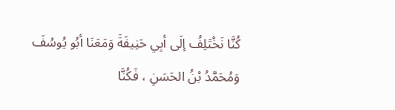كُنَّا نَخْتَلِفُ إلَى أبِي حَنِيفَةَ وَمَعَنَا أبُو يُوسُفَ وَمُحَمَّدُ بْنُ الحَسَنِ ، فَكُنَّا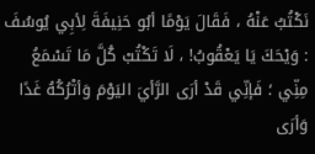نَكْتُبُ عَنْهُ ، فَقَالَ يَوْمًا أبُو حَنِيفَةَ لِأبِي يُوسُفَ : وَيْحَكَ يَا يَعْقُوبُ! ، لَا تَكْتُبْ كُلَّ مَا تَسْمَعُ مِنِّي ؛ فَإنِّي قَدْ أرَى الرَّأيَ اليَوْمَ وَأتْرُكُهُ غَدًا وَأرَى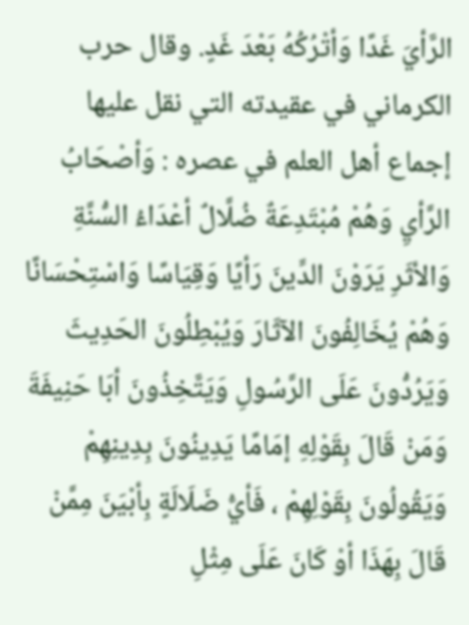الرَّأيَ غَدًا وَأتْرُكُهُ بَعْدَ غَدٍ. وقال حرب الكرماني في عقيدته التي نقل عليها إجماع أهل العلم في عصره : وَأصْحَابُ الرَّأيِ وَهُمْ مُبْتَدِعَةٌ ضُلَّالٌ أعْدَاءُ السُّنَّةِ وَالأثَرِ يَرَوْنَ الدِّينَ رَأيًا وَقِيَاسًا وَاسْتِحْسَانًا وَهُمْ يُخَالِفُونَ الآثَارَ وَيُبْطِلُونَ الحَدِيثَ وَيَرُدُّونَ عَلَى الرَّسُولِ وَيَتَّخِذُونَ أبَا حَنِيفَةَ وَمَنْ قَالَ بِقَوْلِهِ إمَامًا يَدِينُونَ بِدِينِهِمْ وَيَقُولُونَ بِقَوْلِهِمْ ، فَأيُّ ضَلَالَةٍ بِأبْيَنَ مِمَّنْ قَالَ بِهَذَا أوْ كَانَ عَلَى مِثْلِ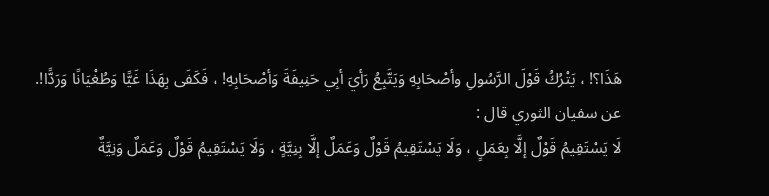هَذَا؟! ، يَتْرُكُ قَوْلَ الرَّسُولِ وأصْحَابِهِ وَيَتَّبِعُ رَأيَ أبِي حَنِيفَةَ وَأصْحَابِهِ! ، فَكَفَى بِهَذَا غَيًّا وَطُغْيَانًا وَرَدًّا!.
عن سفيان الثوري قال :
لَا يَسْتَقِيمُ قَوْلٌ إلَّا بِعَمَلٍ ، وَلَا يَسْتَقِيمُ قَوْلٌ وَعَمَلٌ إلَّا بِنِيَّةٍ ، وَلَا يَسْتَقِيمُ قَوْلٌ وَعَمَلٌ وَنِيَّةٌ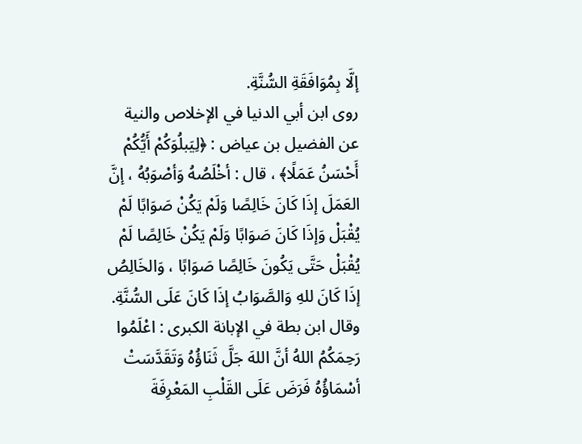إلَّا بِمُوَافَقَةِ السُّنَّةِ.
روى ابن أبي الدنيا في الإخلاص والنية عن الفضيل بن عياض : ﴿لِيَبلُوَكُمْ أَيُّكُمْ أَحْسَنُ عَمَلًا﴾ ، قال : أخْلَصُهُ وَأصْوَبُهُ ، إنَّ العَمَلَ إذَا كَانَ خَالِصًا وَلَمْ يَكُنْ صَوَابًا لَمْ يُقْبَلْ وَإذَا كَانَ صَوَابًا وَلَمْ يَكُنْ خَالِصًا لَمْ يُقْبَلْ حَتَّى يَكُونَ خَالِصًا صَوَابًا ، وَالخَالِصُ إذَا كَانَ للهِ وَالصَّوَابُ إذَا كَانَ عَلَى السُّنَّةِ.
وقال ابن بطة في الإبانة الكبرى : اعْلَمُوا رَحِمَكُمُ اللهُ أنَّ اللهَ جَلَّ ثَنَاؤُهُ وَتَقَدَّسَتْ أسْمَاؤُهُ فَرَضَ عَلَى القَلْبِ المَعْرِفَةَ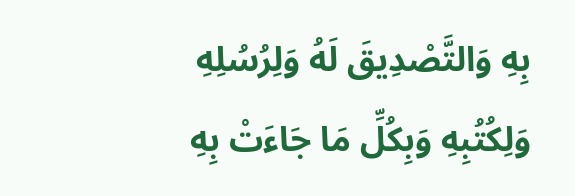بِهِ وَالتَّصْدِيقَ لَهُ وَلِرُسُلِهِ وَلِكُتُبِهِ وَبِكُلِّ مَا جَاءَتْ بِهِ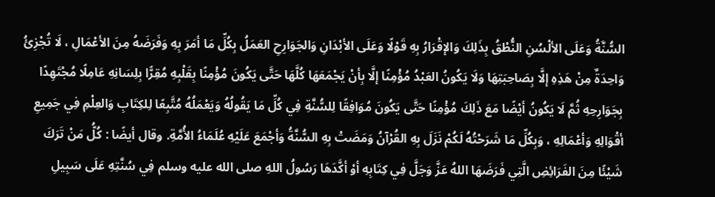السُّنَّةُ وَعَلَى الألْسُنِ النُّطْقُ بِذَلِكَ وَالإقْرَارُ بِهِ قَوْلًا وَعَلَى الأبْدَانِ وَالجَوَارِحِ العَمَلُ بِكُلِّ مَا أمَرَ بِهِ وَفَرَضَهُ مِنَ الأعْمَالِ ، لَا تُجْزِئُ وَاحِدَةٌ مِنْ هَذِهِ إلَّا بِصَاحِبَتِهَا وَلَا يَكُونُ العَبْدُ مُؤْمِنًا إلَّا بِأنْ يَجْمَعَهَا كُلَّهَا حَتَّى يَكُونَ مُؤْمِنًا بِقَلْبِهِ مُقِرًّا بِلِسَانِهِ عَامِلًا مُجْتَهِدًا بِجَوَارِحِهِ ثُمَّ لَا يَكُونُ أيْضًا مَعَ ذَلِكَ مُؤْمِنًا حَتَّى يَكُونَ مُوَافِقًا لِلسُّنَّةِ فِي كُلِّ مَا يَقُولُهُ وَيَعْمَلُهُ مُتَّبِعًا لِلكِتَابِ وَالعِلْمِ فِي جَمِيعِ أقْوَالِهِ وَأعْمَالِهِ ، وَبِكُلِّ مَا شَرَحْتُهُ لَكُمْ نَزَلَ بِهِ القُرْآنُ وَمَضَتْ بِهِ السُّنَّةُ وَأجْمَعَ عَلَيْهِ عُلَمَاءُ الأُمَّةِ. وقال أيضًا : كُلُّ مَنْ تَرَكَ شَيْئًا مِنَ الفَرَائِضِ الَّتِي فَرَضَهَا اللهُ عَزَّ وَجَلَّ فِي كِتَابِهِ أوْ أكَّدَهَا رَسُولُ اللهِ صلى الله عليه وسلم فِي سُنَّتِهِ عَلَى سَبِيلِ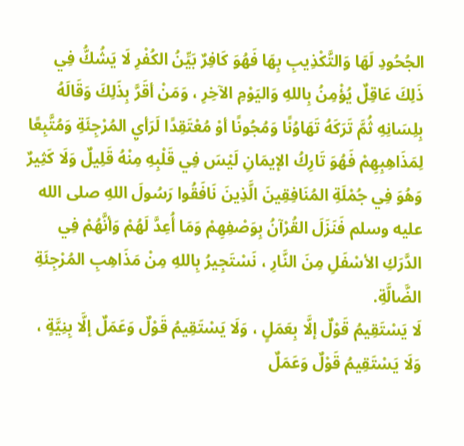الجُحُودِ لَهَا وَالتَّكْذِيبِ بِهَا فَهُوَ كَافِرٌ بَيِّنُ الكُفْرِ لَا يَشُكُّ فِي ذَلِكَ عَاقِلٌ يُؤْمِنُ بِاللهِ وَاليَوْمِ الآخِرِ ، وَمَنْ أقَرَّ بِذَلِكَ وَقَالَهُ بِلِسَانِهِ ثُمَّ تَرَكَهُ تَهَاوُنًا وَمُجُونًا أوْ مُعْتَقِدًا لَرَأيِ المُرْجِئَةِ وَمُتَّبِعًا لِمَذَاهِبِهِمْ فَهُوَ تَارِكُ الإيمَانِ لَيْسَ فِي قَلْبِهِ مِنْهُ قَلِيلٌ وَلَا كَثِيرٌ وَهُوَ فِي جُمْلَةِ المُنَافِقِينَ الَّذِينَ نَافَقُوا رَسُولَ اللهِ صلى الله عليه وسلم فَنَزَلَ القُرْآنُ بِوَصْفِهِمْ وَمَا أُعِدَّ لَهُمْ وَأنَّهُمْ فِي الدَّرَكِ الأسْفَلِ مِنَ النَّارِ ، نَسْتَجِيرُ بِاللهِ مِنْ مَذَاهِبِ المُرْجِئَةِ الضَّالَّةِ.
لَا يَسْتَقِيمُ قَوْلٌ إلَّا بِعَمَلٍ ، وَلَا يَسْتَقِيمُ قَوْلٌ وَعَمَلٌ إلَّا بِنِيَّةٍ ، وَلَا يَسْتَقِيمُ قَوْلٌ وَعَمَلٌ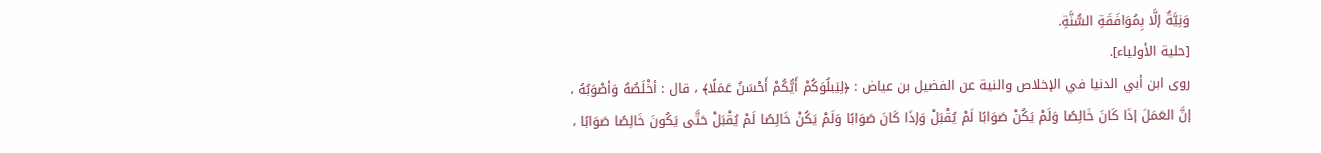وَنِيَّةٌ إلَّا بِمُوَافَقَةِ السُّنَّةِ.
[حلية الأولياء].
روى ابن أبي الدنيا في الإخلاص والنية عن الفضيل بن عياض : ﴿لِيَبلُوَكُمْ أَيُّكُمْ أَحْسَنُ عَمَلًا﴾ ، قال : أخْلَصُهُ وَأصْوَبُهُ ، إنَّ العَمَلَ إذَا كَانَ خَالِصًا وَلَمْ يَكُنْ صَوَابًا لَمْ يُقْبَلْ وَإذَا كَانَ صَوَابًا وَلَمْ يَكُنْ خَالِصًا لَمْ يُقْبَلْ حَتَّى يَكُونَ خَالِصًا صَوَابًا ،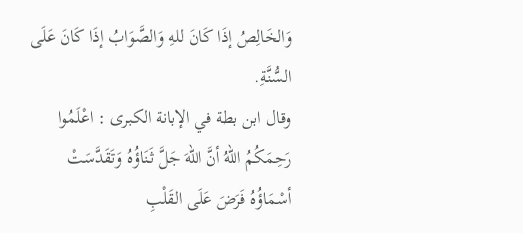وَالخَالِصُ إذَا كَانَ للهِ وَالصَّوَابُ إذَا كَانَ عَلَى السُّنَّةِ.
وقال ابن بطة في الإبانة الكبرى : اعْلَمُوا رَحِمَكُمُ اللهُ أنَّ اللهَ جَلَّ ثَنَاؤُهُ وَتَقَدَّسَتْ أسْمَاؤُهُ فَرَضَ عَلَى القَلْبِ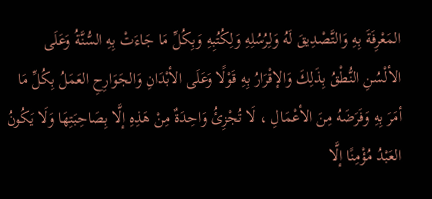المَعْرِفَةَ بِهِ وَالتَّصْدِيقَ لَهُ وَلِرُسُلِهِ وَلِكُتُبِهِ وَبِكُلِّ مَا جَاءَتْ بِهِ السُّنَّةُ وَعَلَى الألْسُنِ النُّطْقُ بِذَلِكَ وَالإقْرَارُ بِهِ قَوْلًا وَعَلَى الأبْدَانِ وَالجَوَارِحِ العَمَلُ بِكُلِّ مَا أمَرَ بِهِ وَفَرَضَهُ مِنَ الأعْمَالِ ، لَا تُجْزِئُ وَاحِدَةٌ مِنْ هَذِهِ إلَّا بِصَاحِبَتِهَا وَلَا يَكُونُ العَبْدُ مُؤْمِنًا إلَّا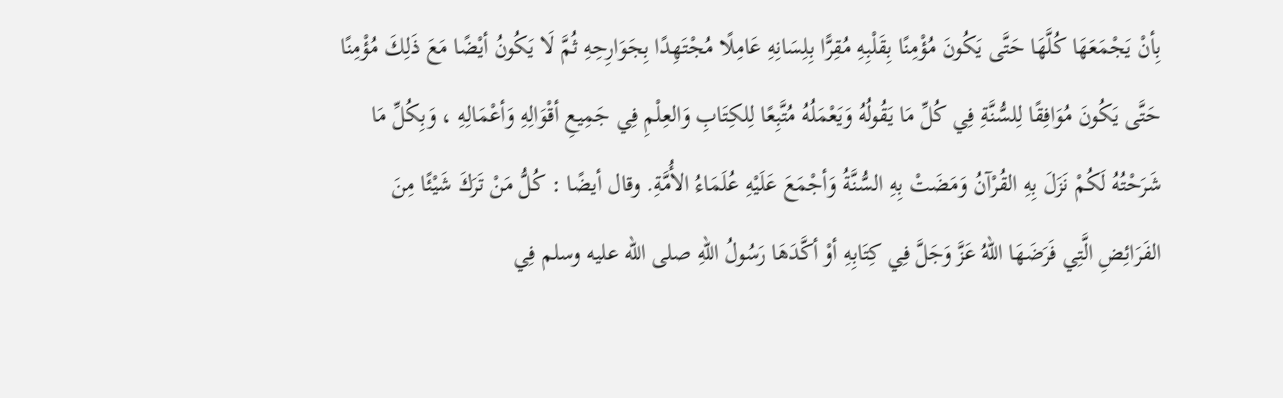بِأنْ يَجْمَعَهَا كُلَّهَا حَتَّى يَكُونَ مُؤْمِنًا بِقَلْبِهِ مُقِرًّا بِلِسَانِهِ عَامِلًا مُجْتَهِدًا بِجَوَارِحِهِ ثُمَّ لَا يَكُونُ أيْضًا مَعَ ذَلِكَ مُؤْمِنًا حَتَّى يَكُونَ مُوَافِقًا لِلسُّنَّةِ فِي كُلِّ مَا يَقُولُهُ وَيَعْمَلُهُ مُتَّبِعًا لِلكِتَابِ وَالعِلْمِ فِي جَمِيعِ أقْوَالِهِ وَأعْمَالِهِ ، وَبِكُلِّ مَا شَرَحْتُهُ لَكُمْ نَزَلَ بِهِ القُرْآنُ وَمَضَتْ بِهِ السُّنَّةُ وَأجْمَعَ عَلَيْهِ عُلَمَاءُ الأُمَّةِ. وقال أيضًا : كُلُّ مَنْ تَرَكَ شَيْئًا مِنَ الفَرَائِضِ الَّتِي فَرَضَهَا اللهُ عَزَّ وَجَلَّ فِي كِتَابِهِ أوْ أكَّدَهَا رَسُولُ اللهِ صلى الله عليه وسلم فِي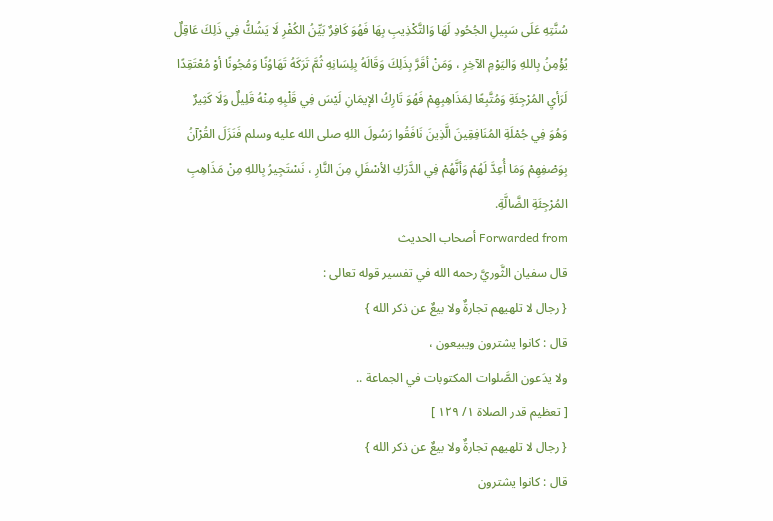سُنَّتِهِ عَلَى سَبِيلِ الجُحُودِ لَهَا وَالتَّكْذِيبِ بِهَا فَهُوَ كَافِرٌ بَيِّنُ الكُفْرِ لَا يَشُكُّ فِي ذَلِكَ عَاقِلٌ يُؤْمِنُ بِاللهِ وَاليَوْمِ الآخِرِ ، وَمَنْ أقَرَّ بِذَلِكَ وَقَالَهُ بِلِسَانِهِ ثُمَّ تَرَكَهُ تَهَاوُنًا وَمُجُونًا أوْ مُعْتَقِدًا لَرَأيِ المُرْجِئَةِ وَمُتَّبِعًا لِمَذَاهِبِهِمْ فَهُوَ تَارِكُ الإيمَانِ لَيْسَ فِي قَلْبِهِ مِنْهُ قَلِيلٌ وَلَا كَثِيرٌ وَهُوَ فِي جُمْلَةِ المُنَافِقِينَ الَّذِينَ نَافَقُوا رَسُولَ اللهِ صلى الله عليه وسلم فَنَزَلَ القُرْآنُ بِوَصْفِهِمْ وَمَا أُعِدَّ لَهُمْ وَأنَّهُمْ فِي الدَّرَكِ الأسْفَلِ مِنَ النَّارِ ، نَسْتَجِيرُ بِاللهِ مِنْ مَذَاهِبِ المُرْجِئَةِ الضَّالَّةِ.
Forwarded from أصحاب الحديث
قال سفيان الثَّوريَّ رحمه الله في تفسير قوله تعالى :
{ رجال لا تلهيهم تجارةٌ ولا بيعٌ عن ذكر الله }
قال : كانوا يشترون ويبيعون ،
ولا يدَعون الصَّلوات المكتوبات في الجماعة ..
[ تعظيم قدر الصلاة ١/ ١٢٩ ]
{ رجال لا تلهيهم تجارةٌ ولا بيعٌ عن ذكر الله }
قال : كانوا يشترون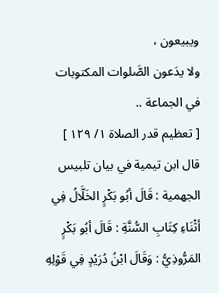ويبيعون ،
ولا يدَعون الصَّلوات المكتوبات في الجماعة ..
[ تعظيم قدر الصلاة ١/ ١٢٩ ]
قال ابن تيمية في بيان تلبيس الجهمية : قَالَ أبُو بَكْرٍ الخَلَّالُ فِي أثْنَاءِ كِتَابِ السُّنَّةِ : قَالَ أبُو بَكْرٍ المَرُّوذِيُّ : وَقَالَ ابْنُ دُرَيْدٍ فِي قَوْلِهِ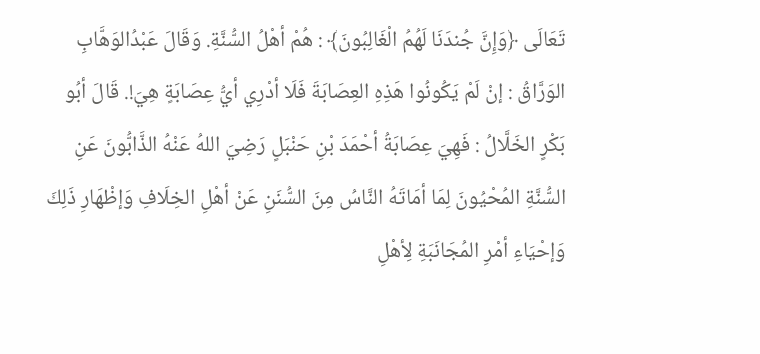تَعَالَى ﴿وَإِنَّ جُندَنَا لَهُمُ الْغَالِبُونَ﴾ : هُمْ أهْلُ السُّنَّةِ. وَقَالَ عَبْدُالوَهَّابِ الوَرَّاقُ : إنْ لَمْ يَكُونُوا هَذِهِ العِصَابَةَ فَلَا أدْرِي أيُّ عِصَابَةٍ هِيَ!. قَالَ أبُو بَكْرٍ الخَلَّالُ : فَهِيَ عِصَابَةُ أحْمَدَ بْنِ حَنْبَلٍ رَضِيَ اللهُ عَنْهُ الذَّابُّونَ عَنِ السُّنَّةِ المُحْيُونَ لِمَا أمَاتَهُ النَّاسُ مِنَ السُّنَنِ عَنْ أهْلِ الخِلَافِ وَإظْهَارِ ذَلِكَ وَإحْيَاءِ أمْرِ المُجَانَبَةِ لِأهْلِ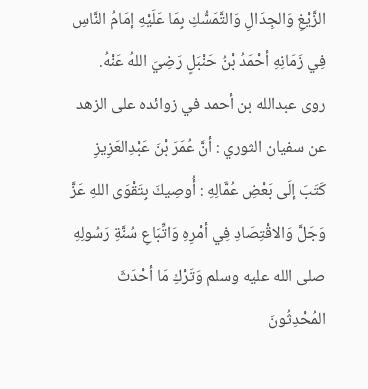الزَّيْغِ وَالجِدَالِ وَالتَّمَسُّكِ بِمَا عَلَيْهِ إمَامُ النَّاسِ فِي زَمَانِهِ أحْمَدُ بْنُ حَنْبَلٍ رَضِيَ اللهُ عَنْهُ.
روى عبدالله بن أحمد في زوائده على الزهد عن سفيان الثوري : أنَّ عُمَرَ بْنَ عَبْدِالعَزِيزِ كَتَبَ إلَى بَعْضِ عُمَّالِهِ : أُوصِيكَ بِتَقْوَى اللهِ عَزَّ وَجَلَّ وَالاقْتِصَادِ فِي أمْرِهِ وَاتِّبَاعِ سُنَّةِ رَسُولِهِ صلى الله عليه وسلم وَتَرْكِ مَا أحْدَثَ المُحْدِثُونَ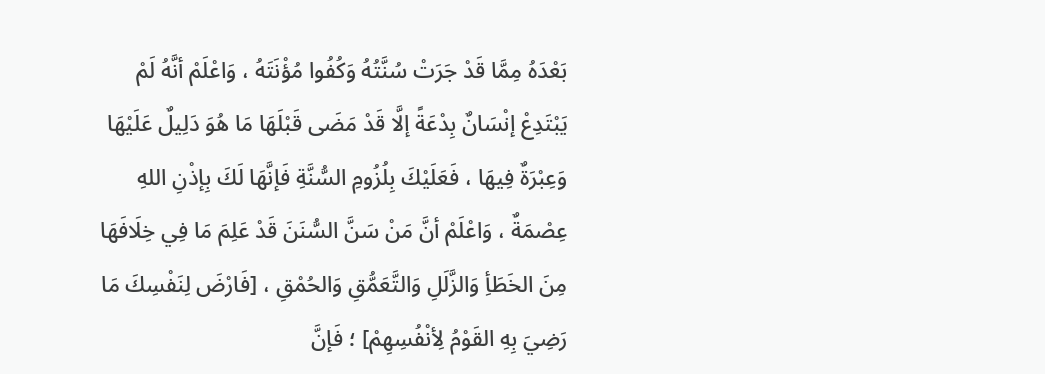بَعْدَهُ مِمَّا قَدْ جَرَتْ سُنَّتُهُ وَكُفُوا مُؤْنَتَهُ ، وَاعْلَمْ أنَّهُ لَمْ يَبْتَدِعْ إنْسَانٌ بِدْعَةً إلَّا قَدْ مَضَى قَبْلَهَا مَا هُوَ دَلِيلٌ عَلَيْهَا وَعِبْرَةٌ فِيهَا ، فَعَلَيْكَ بِلُزُومِ السُّنَّةِ فَإنَّهَا لَكَ بِإذْنِ اللهِ عِصْمَةٌ ، وَاعْلَمْ أنَّ مَنْ سَنَّ السُّنَنَ قَدْ عَلِمَ مَا فِي خِلَافَهَا مِنَ الخَطَأِ وَالزَّلَلِ وَالتَّعَمُّقِ وَالحُمْقِ ، [فَارْضَ لِنَفْسِكَ مَا رَضِيَ بِهِ القَوْمُ لِأنْفُسِهِمْ] ؛ فَإنَّ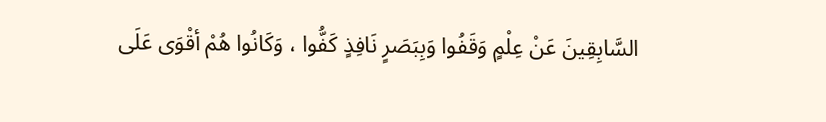السَّابِقِينَ عَنْ عِلْمٍ وَقَفُوا وَبِبَصَرٍ نَافِذٍ كَفُّوا ، وَكَانُوا هُمْ أقْوَى عَلَى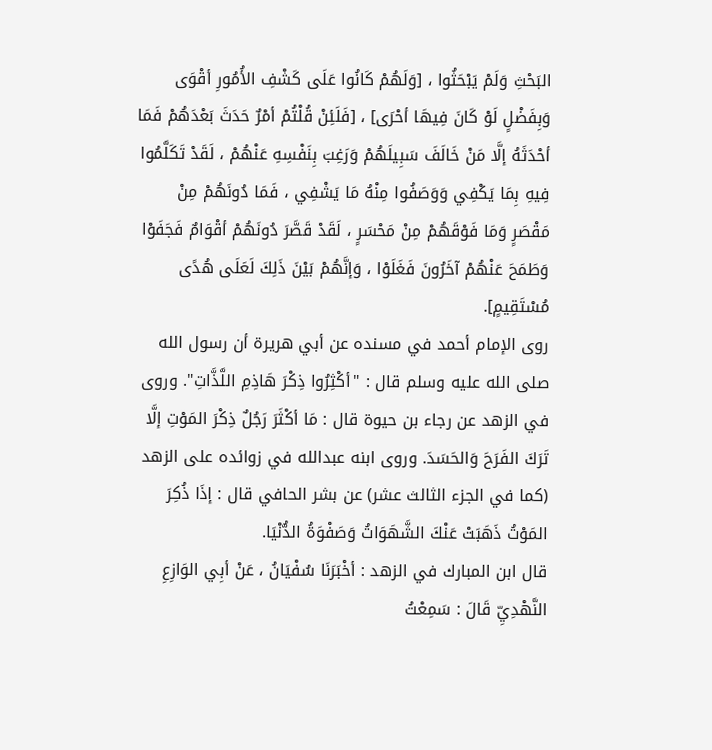البَحْثِ وَلَمْ يَبْحَثُوا ، [وَلَهُمْ كَانُوا عَلَى كَشْفِ الأُمُورِ أقْوَى وَبِفَضْلٍ لَوْ كَانَ فِيهَا أحْرَى] ، [فَلَئِنْ قُلْتُمْ أمْرٌ حَدَثَ بَعْدَهُمْ فَمَا أحْدَثَهُ إلَّا مَنْ خَالَفَ سَبِيلَهُمْ وَرَغِبَ بِنَفْسِهِ عَنْهُمْ ، لَقَدْ تَكَلَّمُوا فِيهِ بِمَا يَكْفِي وَوَصَفُوا مِنْهُ مَا يَشْفِي ، فَمَا دُونَهُمْ مِنْ مَقْصَرٍ وَمَا فَوْقَهُمْ مِنْ مَحْسَرٍ ، لَقَدْ قَصَّرَ دُونَهُمْ أقْوَامٌ فَجَفَوْا وَطَمَحَ عَنْهُمْ آخَرُونَ فَغَلَوْا ، وَإنَّهُمْ بَيْنَ ذَلِكَ لَعَلَى هُدًى مُسْتَقِيمٍ].
روى الإمام أحمد في مسنده عن أبي هريرة أن رسول الله صلى الله عليه وسلم قال : "أكْثِرُوا ذِكْرَ هَاذِمِ اللَّذَّاتِ". وروى في الزهد عن رجاء بن حيوة قال : مَا أكْثَرَ رَجُلٌ ذِكْرَ المَوْتِ إلَّا تَرَكَ الفَرَحَ وَالحَسَدَ. وروى ابنه عبدالله في زوائده على الزهد (كما في الجزء الثالث عشر) عن بشر الحافي قال : إذَا ذُكِرَ المَوْتُ ذَهَبَتْ عَنْكَ الشَّهَوَاتُ وَصَفْوَةُ الدُّنْيَا.
قال ابن المبارك في الزهد : أخْبَرَنَا سُفْيَانُ ، عَنْ أبِي الوَازِعِ النَّهْدِيِّ قَالَ : سَمِعْتُ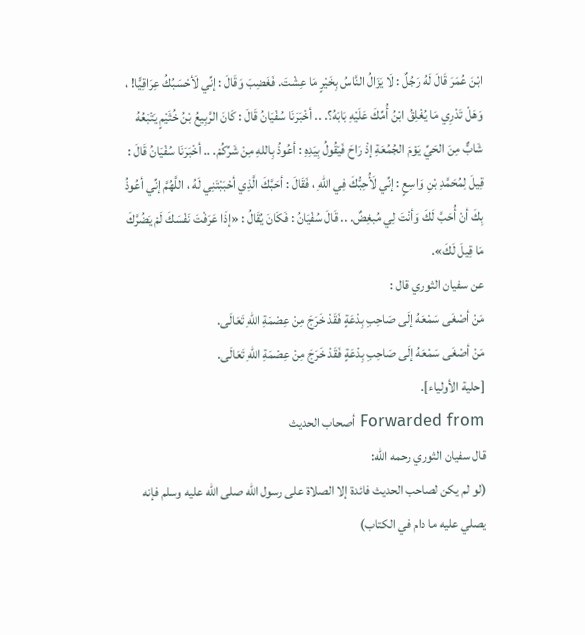ابْنَ عُمَرَ قَالَ لَهُ رَجُلٌ : لَا يَزَالُ النَّاسُ بِخَيْرٍ مَا عِشْتَ. فَغَضِبَ وَقَالَ : إنِّي لَأحْسَبُكُ عِرَاقِيًّا! ، وَهَلْ تَدْرِي مَا يُغْلِقُ ابْنُ أُمِّكَ عَلَيْهِ بَابَهُ؟. .. أخْبَرَنَا سُفْيَانُ قَالَ : كَانَ الرَّبِيعُ بْنُ خُثَيْمٍ يَتْبَعُهُ شَابٌّ مِنَ الحَيِّ يَوْمَ الجُمُعَةِ إذْ رَاحَ فَيَقُولُ بِيَدِهِ : أعُوذُ بِاللهِ مِنْ شَرِّكُمْ. .. أخْبَرَنَا سُفْيَانُ قَالَ : قِيلَ لِمُحَمَّدِ بْنِ وَاسِعٍ : إنِّي لَأُحِبُّكَ فِي اللهِ ، فَقَالَ : أحَبَّكَ الَّذِي أحْبَبْتَنِي لَهُ ، اللَّهُمَّ إنِّي أعُوذُ بِكَ أنْ أُحَبَّ لَكَ وَأنْتَ لِي مُبغِضٌ. .. قَالَ سُفْيَانُ : فَكَانَ يُقَالُ : «إذَا عَرَفْتَ نَفْسَكَ لَمْ يَضُرَّكَ مَا قِيلَ لَكَ».
عن سفيان الثوري قال :
مَنْ أصْغَى سَمْعَهُ إلَى صَاحِبِ بِدْعَةٍ فَقَدْ خَرَجَ مِنْ عِصْمَةِ اللهِ تَعَالَى.
مَنْ أصْغَى سَمْعَهُ إلَى صَاحِبِ بِدْعَةٍ فَقَدْ خَرَجَ مِنْ عِصْمَةِ اللهِ تَعَالَى.
[حلية الأولياء].
Forwarded from أصحاب الحديث
قال سفيان الثوري رحمه الله:
(لو لم يكن لصاحب الحديث فائدة إلا الصلاة على رسول الله صلى الله عليه وسلم فإنه يصلي عليه ما دام في الكتاب)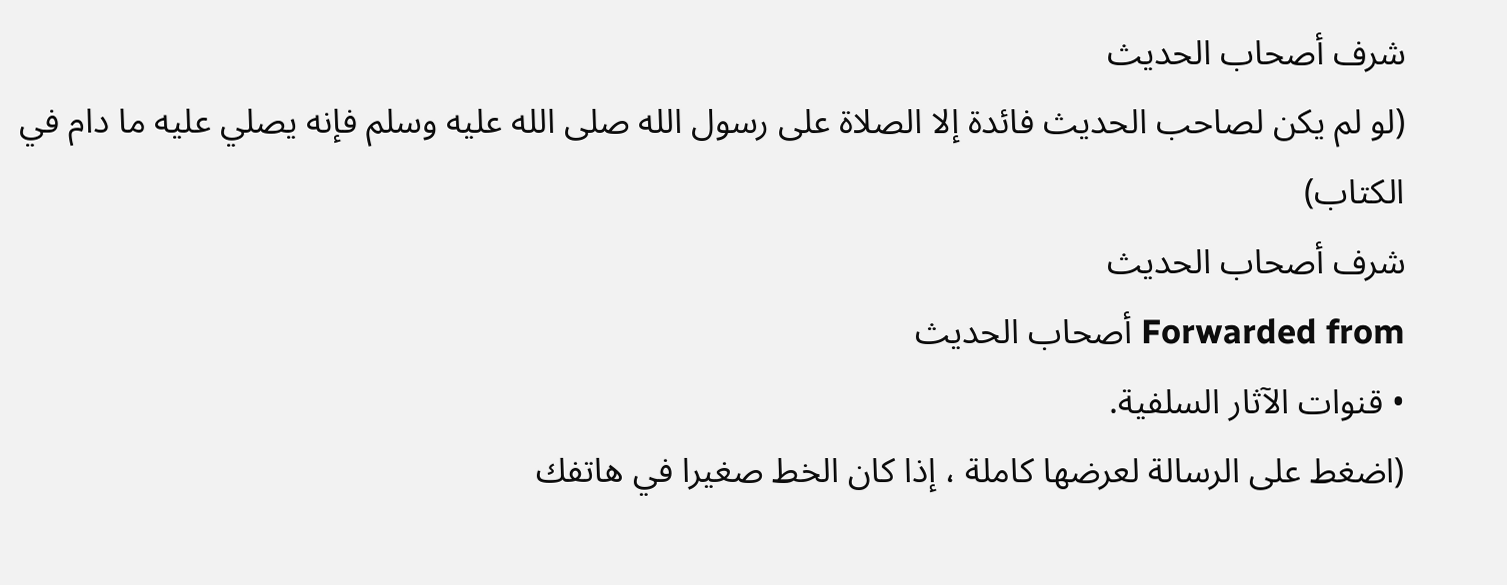شرف أصحاب الحديث
(لو لم يكن لصاحب الحديث فائدة إلا الصلاة على رسول الله صلى الله عليه وسلم فإنه يصلي عليه ما دام في الكتاب)
شرف أصحاب الحديث
Forwarded from أصحاب الحديث
• قنوات الآثار السلفية.
(اضغط على الرسالة لعرضها كاملة ، إذا كان الخط صغيرا في هاتفك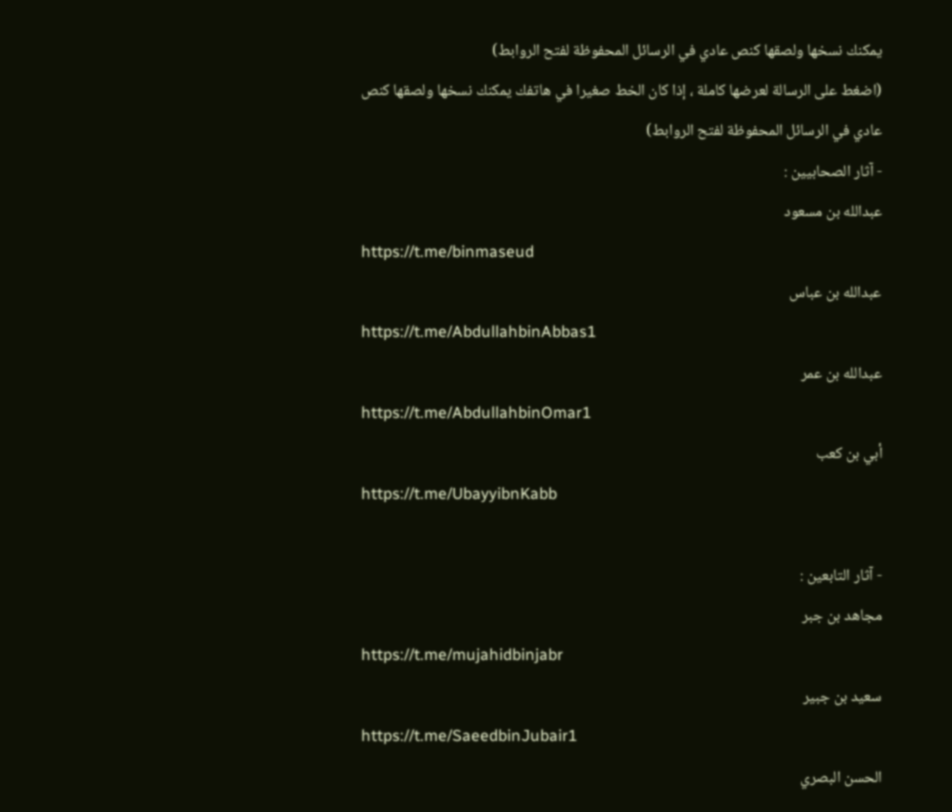يمكنك نسخها ولصقها كنص عادي في الرسائل المحفوظة لفتح الروابط)
(اضغط على الرسالة لعرضها كاملة ، إذا كان الخط صغيرا في هاتفك يمكنك نسخها ولصقها كنص عادي في الرسائل المحفوظة لفتح الروابط)
- آثار الصحابيين :
عبدالله بن مسعود
https://t.me/binmaseud
عبدالله بن عباس
https://t.me/AbdullahbinAbbas1
عبدالله بن عمر
https://t.me/AbdullahbinOmar1
أبي بن كعب
https://t.me/UbayyibnKabb

- آثار التابعين :
مجاهد بن جبر
https://t.me/mujahidbinjabr
سعيد بن جبير
https://t.me/SaeedbinJubair1
الحسن البصري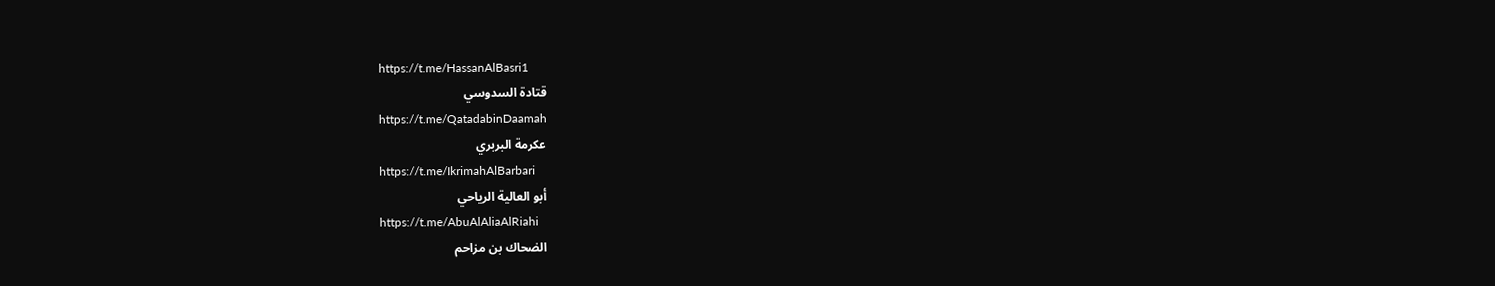https://t.me/HassanAlBasri1
قتادة السدوسي
https://t.me/QatadabinDaamah
عكرمة البربري
https://t.me/IkrimahAlBarbari
أبو العالية الرياحي
https://t.me/AbuAlAliaAlRiahi
الضحاك بن مزاحم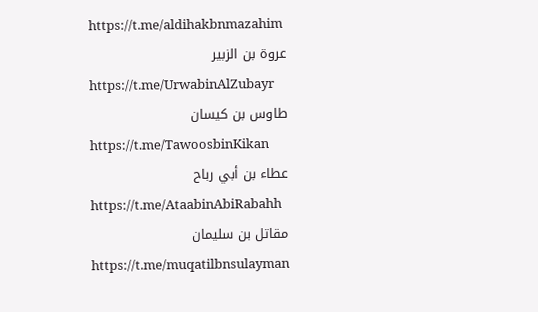https://t.me/aldihakbnmazahim
عروة بن الزبير
https://t.me/UrwabinAlZubayr
طاوس بن كيسان
https://t.me/TawoosbinKikan
عطاء بن أبي رباح
https://t.me/AtaabinAbiRabahh
مقاتل بن سليمان
https://t.me/muqatilbnsulayman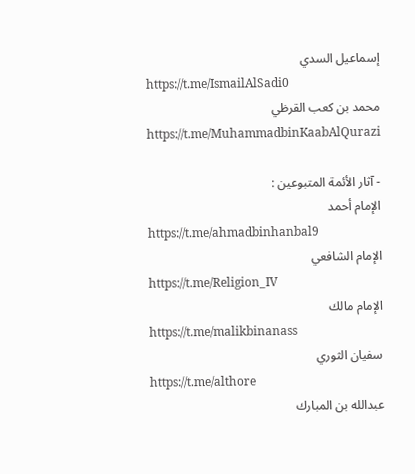إسماعيل السدي
https://t.me/IsmailAlSadi0
محمد بن كعب القرظي
https://t.me/MuhammadbinKaabAlQurazi

- آثار الأئمة المتبوعين :
الإمام أحمد
https://t.me/ahmadbinhanbal9
الإمام الشافعي
https://t.me/Religion_IV
الإمام مالك
https://t.me/malikbinanass
سفيان الثوري
https://t.me/althore
عبدالله بن المبارك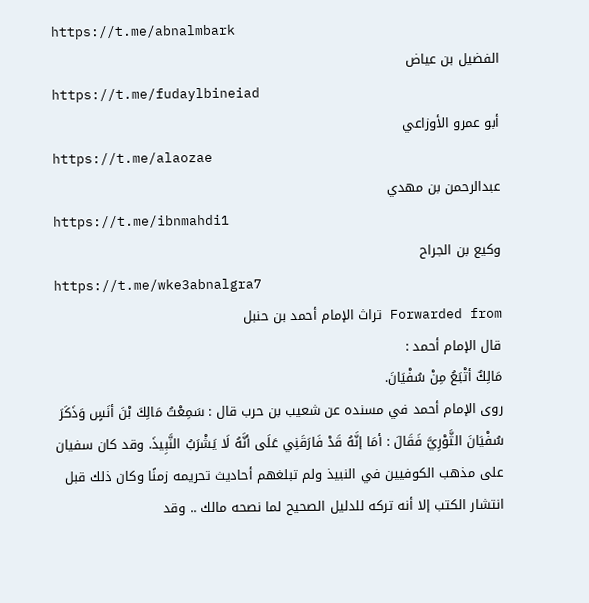https://t.me/abnalmbark
الفضيل بن عياض
https://t.me/fudaylbineiad
أبو عمرو الأوزاعي
https://t.me/alaozae
عبدالرحمن بن مهدي
https://t.me/ibnmahdi1
وكيع بن الجراح
https://t.me/wke3abnalgra7
Forwarded from تراث الإمام أحمد بن حنبل
قال الإمام أحمد :
مَالِكٌ أتْبَعُ مِنْ سُفْيَانَ.
روى الإمام أحمد في مسنده عن شعيب بن حرب قال : سَمِعْتُ مَالِكَ بْنَ أنَسٍ وَذَكَرَ سُفْيَانَ الثَّوْرِيَّ فَقَالَ : أمَا إنَّهُ قَدْ فَارَقَنِي عَلَى أنَّهُ لَا يَشْرَبُ النَّبِيذَ. وقد كان سفيان على مذهب الكوفيين في النبيذ ولم تبلغهم أحاديث تحريمه زمنًا وكان ذلك قبل انتشار الكتب إلا أنه تركه للدليل الصحيح لما نصحه مالك .. وقد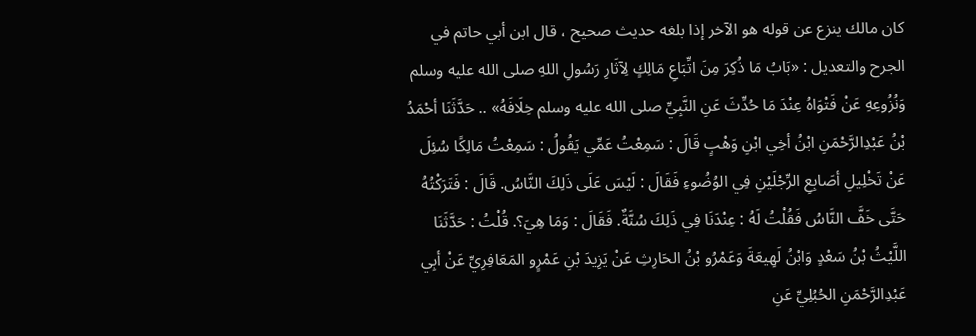كان مالك ينزع عن قوله هو الآخر إذا بلغه حديث صحيح ، قال ابن أبي حاتم في الجرح والتعديل : «بَابُ مَا ذُكِرَ مِنَ اتِّبَاعِ مَالِكٍ لِآثَارِ رَسُولِ اللهِ صلى الله عليه وسلم وَنُزُوعِهِ عَنْ فَتْوَاهُ عِنْدَ مَا حُدِّثَ عَنِ النَّبِيِّ صلى الله عليه وسلم خِلَافَهُ» .. حَدَّثَنَا أحْمَدُ بْنُ عَبْدِالرَّحْمَنِ ابْنُ أخِي ابْنِ وَهْبٍ قَالَ : سَمِعْتُ عَمِّي يَقُولُ : سَمِعْتُ مَالِكًا سُئِلَ عَنْ تَخْلِيلِ أصَابِعِ الرِّجْلَيْنِ فِي الوُضُوءِ فَقَالَ : لَيْسَ عَلَى ذَلِكَ النَّاسُ. قَالَ : فَتَرَكْتُهُ حَتَّى خَفَّ النَّاسُ فَقُلْتُ لَهُ : عِنْدَنَا فِي ذَلِكَ سُنَّةٌ. فَقَالَ : وَمَا هِيَ؟. قُلْتُ : حَدَّثَنَا اللَّيْثُ بْنُ سَعْدٍ وَابْنُ لَهِيعَةَ وَعَمْرُو بْنُ الحَارِثِ عَنْ يَزِيدَ بْنِ عَمْرٍو المَعَافِرِيِّ عَنْ أبِي عَبْدِالرَّحْمَنِ الحُبُلِيِّ عَنِ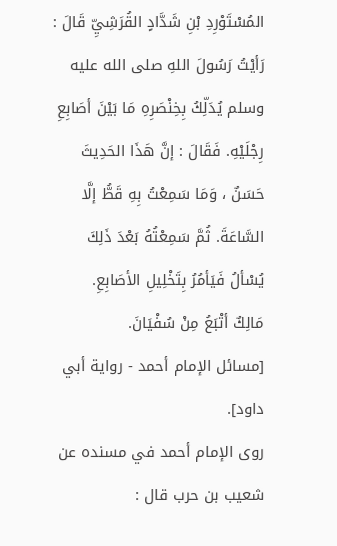المُسْتَوْرِدِ بْنِ شَدَّادٍ القُرَشِيِّ قَالَ : رَأيْتُ رَسُولَ اللهِ صلى الله عليه وسلم يُدَلِّكُ بِخِنْصَرِهِ مَا بَيْنَ أصَابِعِ رِجْلَيْهِ. فَقَالَ : إنَّ هَذَا الحَدِيثَ حَسَنٌ ، وَمَا سَمِعْتُ بِهِ قَطُّ إلَّا السَّاعَةَ. ثُمَّ سَمِعْتُهُ بَعْدَ ذَلِكَ يُسْألُ فَيَأمُرُ بِتَخْلِيلِ الأصَابِعِ.
مَالِكٌ أتْبَعُ مِنْ سُفْيَانَ.
[مسائل الإمام أحمد - رواية أبي داود].
روى الإمام أحمد في مسنده عن شعيب بن حرب قال :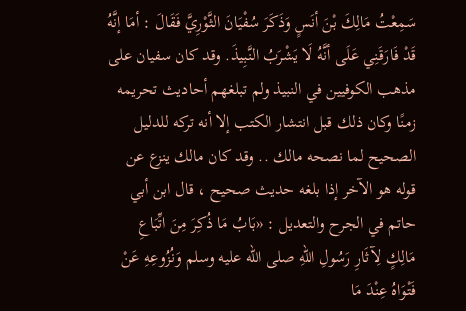سَمِعْتُ مَالِكَ بْنَ أنَسٍ وَذَكَرَ سُفْيَانَ الثَّوْرِيَّ فَقَالَ : أمَا إنَّهُ قَدْ فَارَقَنِي عَلَى أنَّهُ لَا يَشْرَبُ النَّبِيذَ. وقد كان سفيان على مذهب الكوفيين في النبيذ ولم تبلغهم أحاديث تحريمه زمنًا وكان ذلك قبل انتشار الكتب إلا أنه تركه للدليل الصحيح لما نصحه مالك .. وقد كان مالك ينزع عن قوله هو الآخر إذا بلغه حديث صحيح ، قال ابن أبي حاتم في الجرح والتعديل : «بَابُ مَا ذُكِرَ مِنَ اتِّبَاعِ مَالِكٍ لِآثَارِ رَسُولِ اللهِ صلى الله عليه وسلم وَنُزُوعِهِ عَنْ فَتْوَاهُ عِنْدَ مَا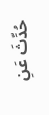حُدِّثَ عَنِ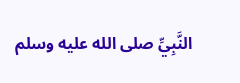النَّبِيِّ صلى الله عليه وسلم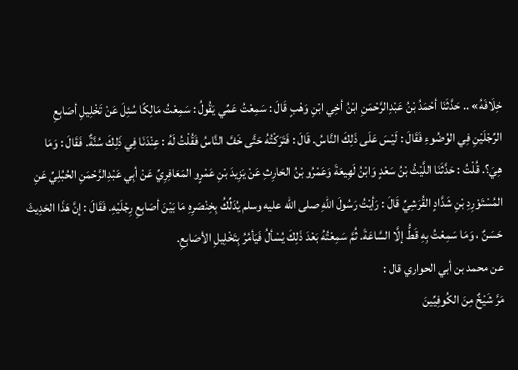خِلَافَهُ» .. حَدَّثَنَا أحْمَدُ بْنُ عَبْدِالرَّحْمَنِ ابْنُ أخِي ابْنِ وَهْبٍ قَالَ : سَمِعْتُ عَمِّي يَقُولُ : سَمِعْتُ مَالِكًا سُئِلَ عَنْ تَخْلِيلِ أصَابِعِ الرِّجْلَيْنِ فِي الوُضُوءِ فَقَالَ : لَيْسَ عَلَى ذَلِكَ النَّاسُ. قَالَ : فَتَرَكْتُهُ حَتَّى خَفَّ النَّاسُ فَقُلْتُ لَهُ : عِنْدَنَا فِي ذَلِكَ سُنَّةٌ. فَقَالَ : وَمَا هِيَ؟. قُلْتُ : حَدَّثَنَا اللَّيْثُ بْنُ سَعْدٍ وَابْنُ لَهِيعَةَ وَعَمْرُو بْنُ الحَارِثِ عَنْ يَزِيدَ بْنِ عَمْرٍو المَعَافِرِيِّ عَنْ أبِي عَبْدِالرَّحْمَنِ الحُبُلِيِّ عَنِ المُسْتَوْرِدِ بْنِ شَدَّادٍ القُرَشِيِّ قَالَ : رَأيْتُ رَسُولَ اللهِ صلى الله عليه وسلم يُدَلِّكُ بِخِنْصَرِهِ مَا بَيْنَ أصَابِعِ رِجْلَيْهِ. فَقَالَ : إنَّ هَذَا الحَدِيثَ حَسَنٌ ، وَمَا سَمِعْتُ بِهِ قَطُّ إلَّا السَّاعَةَ. ثُمَّ سَمِعْتُهُ بَعْدَ ذَلِكَ يُسْألُ فَيَأمُرُ بِتَخْلِيلِ الأصَابِعِ.
عن محمد بن أبي الحواري قال :
مَرَّ شَيْخٌ مِنَ الكُوفِيِّينَ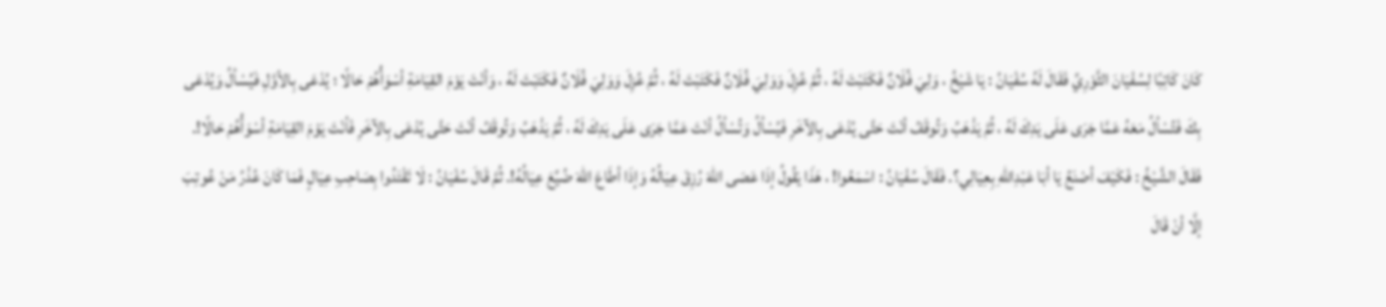كَانَ كَاتِبًا لِسُفْيَانَ الثَّوْرِيِّ فَقَالَ لَهُ سُفْيَانُ : يَا شَيْخُ ، وَلِيَ فُلَانٌ فَكَتَبْتَ لَهُ ، ثُمَّ عُزِلَ وَوَلِيَ فُلَانٌ فَكَتَبْتَ لَهُ ، ثُمَّ عُزِلَ وَوَلِيَ فُلَانٌ فَكَتَبْتَ لَهُ ، وَأنْتَ يَوْمَ القِيَامَةِ أسْوَأُهُمْ حَالًا ؛ يُدْعَى بِالأوَّلِ فَيُسْألُ وَيُدْعَى بِكَ فَتُسْألُ مَعَهُ عَمَّا جَرَى عَلَى يَدِكَ لَهُ ، ثُمَّ يَذْهَبُ وَتُوقَفُ أنْتَ حَتَّى يُدْعَى بِالآخَرِ فَيُسْألُ وَتُسْألُ أنْتَ عَمَّا جَرَى عَلَى يَدِكَ لَهُ ، ثُمَّ يَذْهَبُ وَتُوقَفُ أنْتَ حَتَّى يُدْعَى بِالآخَرِ فَأنْتَ يَوْمَ القِيَامَةِ أسْوَأُهُمْ حَالًا!. فَقَالَ الشَّيْخُ : فَكَيْفَ أصْنَعُ يَا أبَا عَبْدِاللهِ بِعِيَالِي؟. فَقَالَ سُفْيَانُ : اسْمَعُوا! ، هَذَا يَقُولُ إذَا عَصَى اللهَ رُزِقَ عِيَالُهُ وَإذَا أطَاعَ اللهَ ضُيِّعَ عِيَالُهُ!. ثُمَّ قَالَ سُفْيَانُ : لَا تَقْتَدُوا بِصَاحِبِ عِيَالٍ فَمَا كَانَ عُذْرُ مَنْ عُوتِبَ إلَّا أنْ قَالَ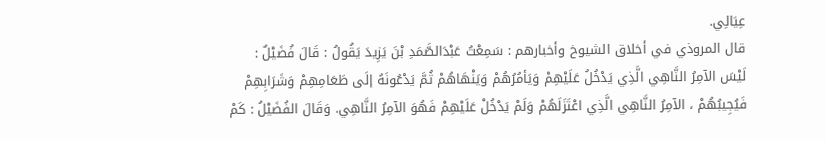عِيَالِي.
قال المروذي في أخلاق الشيوخ وأخبارهم : سَمِعْتُ عَبْدَالصَّمَدِ بْنَ يَزِيدَ يَقُولُ : قَالَ فُضَيْلٌ : لَيْسَ الآمِرُ النَّاهِي الَّذِي يَدْخُلُ عَلَيْهِمْ وَيَأمُرُهُمْ وَيَنْهَاهُمْ ثُمَّ يَدْعُونَهُ إلَى طَعَامِهِمْ وَشَرَابِهِمْ فَيُجِيبُهُمْ ، الآمِرُ النَّاهِي الَّذِي اعْتَزَلَهُمْ وَلَمْ يَدْخُلْ عَلَيْهِمْ فَهُوَ الآمِرُ النَّاهِي. وَقَالَ الفُضَيْلُ : كَمْ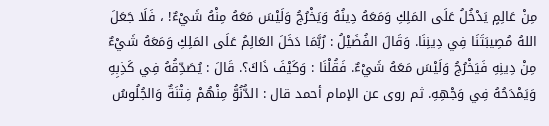مِنْ عَالِمٍ يَدْخُلُ عَلَى المَلِكِ وَمَعَهُ دِينُهُ وَيَخْرُجُ وَلَيْسَ مَعَهُ مِنْهُ شَيْءٌ! ، فَلَا جَعَلَ اللهُ مُصِيبَتَنَا فِي دِينِنَا. وَقَالَ الفُضَيْلُ : رُبَّمَا دَخَلَ العَالِمُ عَلَى المَلِكِ وَمَعَهُ شَيْءٌ مِنْ دِينِهِ فَيَخْرُجُ وَلَيْسَ مَعَهُ شَيْءٌ. فَقُلْنَا : وَكَيْفَ ذَاكَ؟. قَالَ : يُصَدِّقُهُ فِي كَذِبِهِ وَيَمْدَحُهُ فِي وَجْهِهِ. ثم روى عن الإمام أحمد قال : الدُّنُوُّ مِنْهُمْ فِتْنَةٌ وَالجُلُوسُ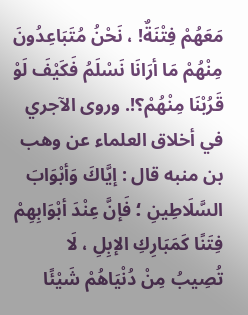مَعَهُمْ فِتْنَةٌ! ، نَحْنُ مُتَبَاعِدُونَ مِنْهُمْ مَا أرَانَا نَسْلَمُ فَكَيْفَ لَوْ قَرُبْنَا مِنْهُمْ؟!. وروى الآجري في أخلاق العلماء عن وهب بن منبه قال : إيَّاكَ وَأبْوَابَ السَّلَاطِينِ ؛ فَإنَّ عِنْدَ أبْوَابِهِمْ فِتَنًا كَمَبَارِكِ الإبِلِ ، لَا تُصِيبُ مِنْ دُنْيَاهُمْ شَيْئًا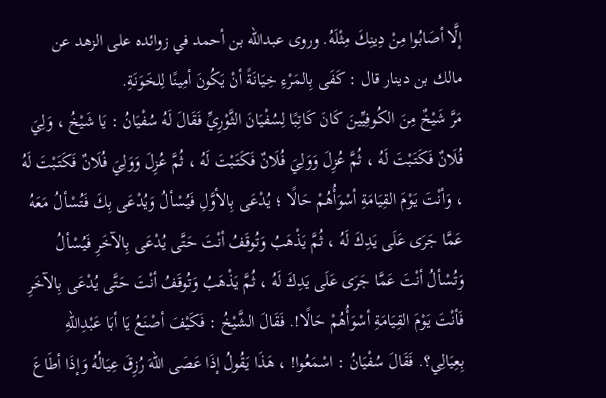إلَّا أصَابُوا مِنْ دِينِكَ مِثْلَهُ. وروى عبدالله بن أحمد في زوائده على الزهد عن مالك بن دينار قال : كَفَى بِالمَرْءِ خِيَانَةً أنْ يَكُونَ أمِينًا لِلخَوَنَةِ.
مَرَّ شَيْخٌ مِنَ الكُوفِيِّينَ كَانَ كَاتِبًا لِسُفْيَانَ الثَّوْرِيِّ فَقَالَ لَهُ سُفْيَانُ : يَا شَيْخُ ، وَلِيَ فُلَانٌ فَكَتَبْتَ لَهُ ، ثُمَّ عُزِلَ وَوَلِيَ فُلَانٌ فَكَتَبْتَ لَهُ ، ثُمَّ عُزِلَ وَوَلِيَ فُلَانٌ فَكَتَبْتَ لَهُ ، وَأنْتَ يَوْمَ القِيَامَةِ أسْوَأُهُمْ حَالًا ؛ يُدْعَى بِالأوَّلِ فَيُسْألُ وَيُدْعَى بِكَ فَتُسْألُ مَعَهُ عَمَّا جَرَى عَلَى يَدِكَ لَهُ ، ثُمَّ يَذْهَبُ وَتُوقَفُ أنْتَ حَتَّى يُدْعَى بِالآخَرِ فَيُسْألُ وَتُسْألُ أنْتَ عَمَّا جَرَى عَلَى يَدِكَ لَهُ ، ثُمَّ يَذْهَبُ وَتُوقَفُ أنْتَ حَتَّى يُدْعَى بِالآخَرِ فَأنْتَ يَوْمَ القِيَامَةِ أسْوَأُهُمْ حَالًا!. فَقَالَ الشَّيْخُ : فَكَيْفَ أصْنَعُ يَا أبَا عَبْدِاللهِ بِعِيَالِي؟. فَقَالَ سُفْيَانُ : اسْمَعُوا! ، هَذَا يَقُولُ إذَا عَصَى اللهَ رُزِقَ عِيَالُهُ وَإذَا أطَاعَ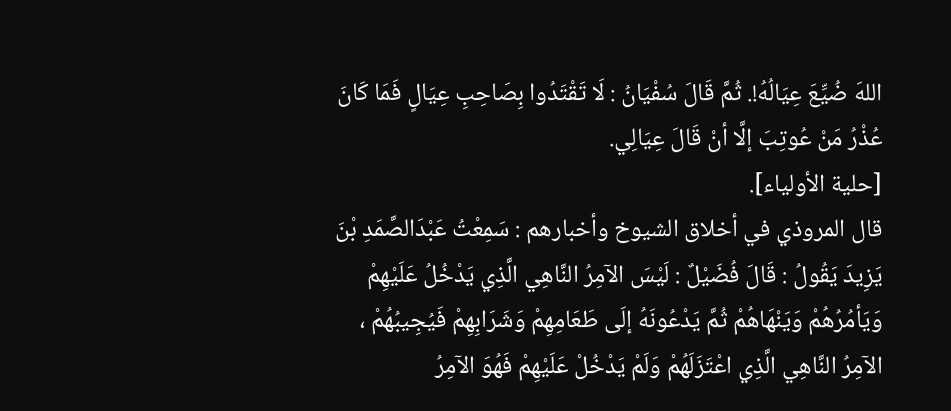اللهَ ضُيِّعَ عِيَالُهُ!. ثُمَّ قَالَ سُفْيَانُ : لَا تَقْتَدُوا بِصَاحِبِ عِيَالٍ فَمَا كَانَ عُذْرُ مَنْ عُوتِبَ إلَّا أنْ قَالَ عِيَالِي.
[حلية الأولياء].
قال المروذي في أخلاق الشيوخ وأخبارهم : سَمِعْتُ عَبْدَالصَّمَدِ بْنَ يَزِيدَ يَقُولُ : قَالَ فُضَيْلٌ : لَيْسَ الآمِرُ النَّاهِي الَّذِي يَدْخُلُ عَلَيْهِمْ وَيَأمُرُهُمْ وَيَنْهَاهُمْ ثُمَّ يَدْعُونَهُ إلَى طَعَامِهِمْ وَشَرَابِهِمْ فَيُجِيبُهُمْ ، الآمِرُ النَّاهِي الَّذِي اعْتَزَلَهُمْ وَلَمْ يَدْخُلْ عَلَيْهِمْ فَهُوَ الآمِرُ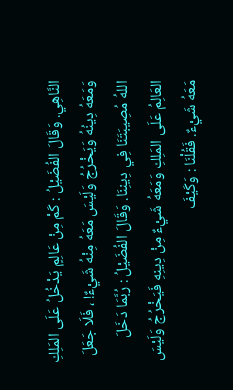النَّاهِي. وَقَالَ الفُضَيْلُ : كَمْ مِنْ عَالِمٍ يَدْخُلُ عَلَى المَلِكِ وَمَعَهُ دِينُهُ وَيَخْرُجُ وَلَيْسَ مَعَهُ مِنْهُ شَيْءٌ! ، فَلَا جَعَلَ اللهُ مُصِيبَتَنَا فِي دِينِنَا. وَقَالَ الفُضَيْلُ : رُبَّمَا دَخَلَ العَالِمُ عَلَى المَلِكِ وَمَعَهُ شَيْءٌ مِنْ دِينِهِ فَيَخْرُجُ وَلَيْسَ مَعَهُ شَيْءٌ. فَقُلْنَا : وَكَيْفَ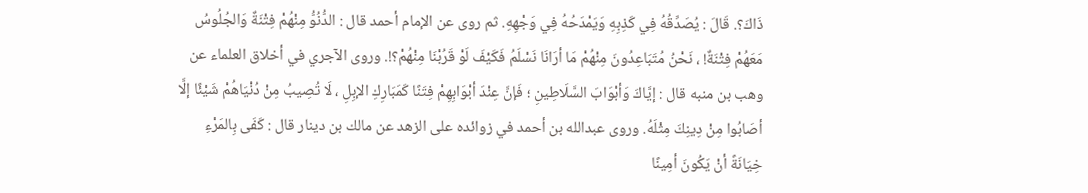ذَاكَ؟. قَالَ : يُصَدِّقُهُ فِي كَذِبِهِ وَيَمْدَحُهُ فِي وَجْهِهِ. ثم روى عن الإمام أحمد قال : الدُّنُوُّ مِنْهُمْ فِتْنَةٌ وَالجُلُوسُ مَعَهُمْ فِتْنَةٌ! ، نَحْنُ مُتَبَاعِدُونَ مِنْهُمْ مَا أرَانَا نَسْلَمُ فَكَيْفَ لَوْ قَرُبْنَا مِنْهُمْ؟!. وروى الآجري في أخلاق العلماء عن وهب بن منبه قال : إيَّاكَ وَأبْوَابَ السَّلَاطِينِ ؛ فَإنَّ عِنْدَ أبْوَابِهِمْ فِتَنًا كَمَبَارِكِ الإبِلِ ، لَا تُصِيبُ مِنْ دُنْيَاهُمْ شَيْئًا إلَّا أصَابُوا مِنْ دِينِكَ مِثْلَهُ. وروى عبدالله بن أحمد في زوائده على الزهد عن مالك بن دينار قال : كَفَى بِالمَرْءِ خِيَانَةً أنْ يَكُونَ أمِينًا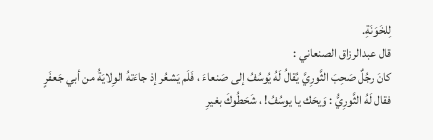لِلخَوَنَةِ.
قال عبدالرزاق الصنعاني :
كانَ رجُلٌ صَحِبَ الثَّورِيَّ يُقالُ لَهُ يُوسُفُ إلى صَنعاءَ ، فَلَم يَشعُر إذ جاءَتهُ الوِلايَةُ من أبي جَعفَرٍ فقال لَهُ الثَّورِيُّ : وَيحَك يا يوسُفُ! ، شَحَطُوكَ بغيرِ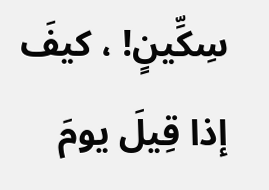سِكِّينٍ! ، كيفَ إذا قِيلَ يومَ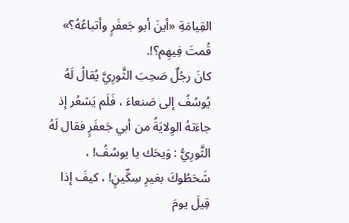القِيامَةِ «أينَ أبو جَعفَرٍ وأتباعُهُ؟» قُمتَ فِيهِم؟!.
كانَ رجُلٌ صَحِبَ الثَّورِيَّ يُقالُ لَهُ يُوسُفُ إلى صَنعاءَ ، فَلَم يَشعُر إذ جاءَتهُ الوِلايَةُ من أبي جَعفَرٍ فقال لَهُ الثَّورِيُّ : وَيحَك يا يوسُفُ! ، شَحَطُوكَ بغيرِ سِكِّينٍ! ، كيفَ إذا قِيلَ يومَ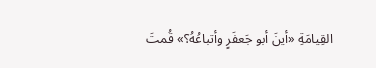القِيامَةِ «أينَ أبو جَعفَرٍ وأتباعُهُ؟» قُمتَ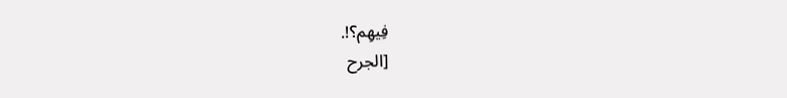فِيهِم؟!.
[الجرح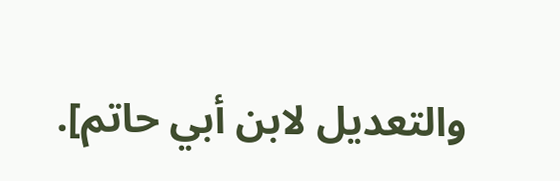والتعديل لابن أبي حاتم].